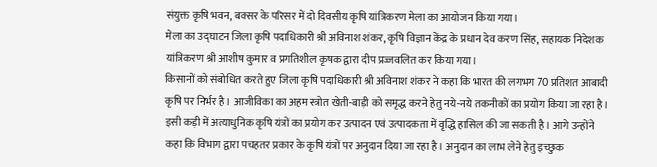संयुक्त कृषि भवन, बक्सर के परिसर में दो दिवसीय कृषि यांत्रिकरण मेला का आयोजन किया गया।
मेला का उद्घाटन जिला कृषि पदाधिकारी श्री अविनाश शंकर, कृषि विज्ञान केंद्र के प्रधान देव करण सिंह, सहायक निदेशक यांत्रिकरण श्री आशीष कुमार व प्रगतिशील कृषक द्वारा दीप प्रज्जवलित कर किया गया।
किसानों को संबोधित करते हुए जिला कृषि पदाधिकारी श्री अविनाश शंकर ने कहा कि भारत की लगभग 70 प्रतिशत आबादी कृषि पर निर्भर है। आजीविका का अहम स्त्रोत खेती-बाड़ी को समृद्ध करने हेतु नये-नये तकनीकों का प्रयोग किया जा रहा है। इसी कड़ी में अत्याधुनिक कृषि यंत्रों का प्रयोग कर उत्पादन एवं उत्पादकता में वृद्धि हासिल की जा सकती है। आगे उन्होंने कहा कि विभाग द्वारा पचहतर प्रकार के कृषि यंत्रों पर अनुदान दिया जा रहा है। अनुदान का लाभ लेने हेतु इच्छुक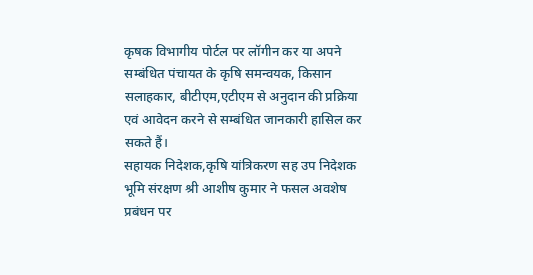कृषक विभागीय पोर्टल पर लॉगीन कर या अपने सम्बंधित पंचायत के कृषि समन्वयक, किसान सलाहकार, बीटीएम,एटीएम से अनुदान की प्रक्रिया एवं आवेदन करने से सम्बंधित जानकारी हासिल कर सकते हैं।
सहायक निदेशक,कृषि यांत्रिकरण सह उप निदेशक भूमि संरक्षण श्री आशीष कुमार ने फसल अवशेष प्रबंधन पर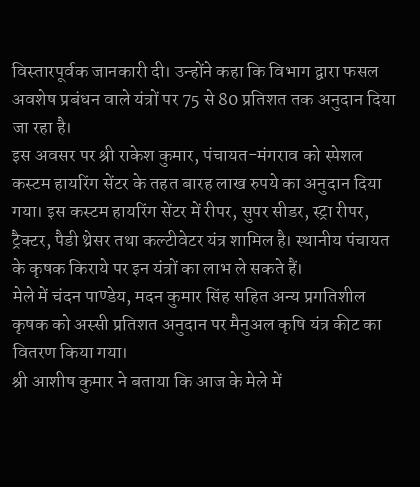विस्तारपूर्वक जानकारी दी। उन्होंने कहा कि विभाग द्वारा फसल अवशेष प्रबंधन वाले यंत्रों पर 75 से 80 प्रतिशत तक अनुदान दिया जा रहा है।
इस अवसर पर श्री राकेश कुमार, पंचायत-मंगराव को स्पेशल कस्टम हायरिंग सेंटर के तहत बारह लाख रुपये का अनुदान दिया गया। इस कस्टम हायरिंग सेंटर में रीपर, सुपर सीडर, स्ट्रा रीपर, ट्रैक्टर, पैडी थ्रेसर तथा कल्टीवेटर यंत्र शामिल है। स्थानीय पंचायत के कृषक किराये पर इन यंत्रों का लाभ ले सकते हैं।
मेले में चंदन पाण्डेय, मदन कुमार सिंह सहित अन्य प्रगतिशील कृषक को अस्सी प्रतिशत अनुदान पर मैनुअल कृषि यंत्र कीट का वितरण किया गया।
श्री आशीष कुमार ने बताया कि आज के मेले में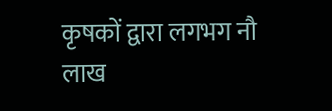कृषकों द्वारा लगभग नौ लाख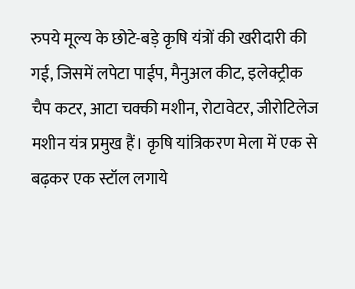रुपये मूल्य के छोटे-बड़े कृषि यंत्रों की खरीदारी की गई, जिसमें लपेटा पाईप, मैनुअल कीट, इलेक्ट्रीक चैप कटर, आटा चक्की मशीन, रोटावेटर, जीरोटिलेज मशीन यंत्र प्रमुख हैं। कृषि यांत्रिकरण मेला में एक से बढ़कर एक स्टॉल लगाये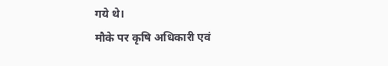गये थे।
मौके पर कृषि अधिकारी एवं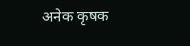अनेक कृषक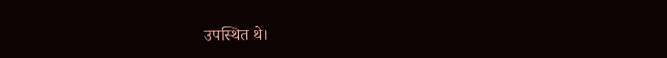उपस्थित थे।